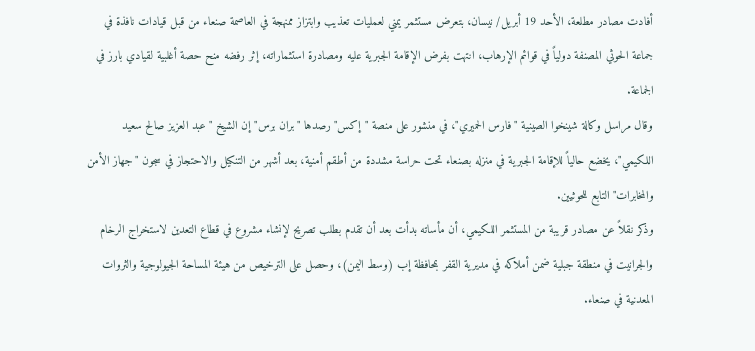أفادت مصادر مطلعة، الأحد 19 أبريل/ نيسان، بتعرض مستثمر يمني لعمليات تعذيب وابتزاز ممنهجة في العاصمة صنعاء من قبل قيادات نافذة في جماعة الحوثي المصنفة دولياً في قوائم الإرهاب، انتهت بفرض الإقامة الجبرية عليه ومصادرة استثماراته، إثر رفضه منح حصة أغلبية لقيادي بارز في الجماعة.
وقال مراسل وكالة شينخوا الصينية "فارس الحميري"، في منشور على منصة "إكس" رصدها "بران برس" إن الشيخ "عبد العزيز صالح سعيد اللكيمي"، يخضع حالياً للإقامة الجبرية في منزله بصنعاء تحت حراسة مشددة من أطقم أمنية، بعد أشهر من التنكيل والاحتجاز في سجون "جهاز الأمن والمخابرات" التابع للحوثيين.
وذكر نقلاً عن مصادر قريبة من المستثمر اللكيمي، أن مأساته بدأت بعد أن تقدم بطلب تصريح لإنشاء مشروع في قطاع التعدين لاستخراج الرخام والجرانيت في منطقة جبلية ضمن أملاكه في مديرية القفر بمحافظة إب (وسط اليمن)، وحصل على الترخيص من هيئة المساحة الجيولوجية والثروات المعدنية في صنعاء.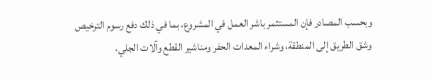وبحسب المصادر فإن المستثمر باشر العمل في المشروع، بما في ذلك دفع رسوم الترخيص وشق الطريق إلى المنطقة، وشراء المعدات الحفر ومناشير القطع وآلات الجلي،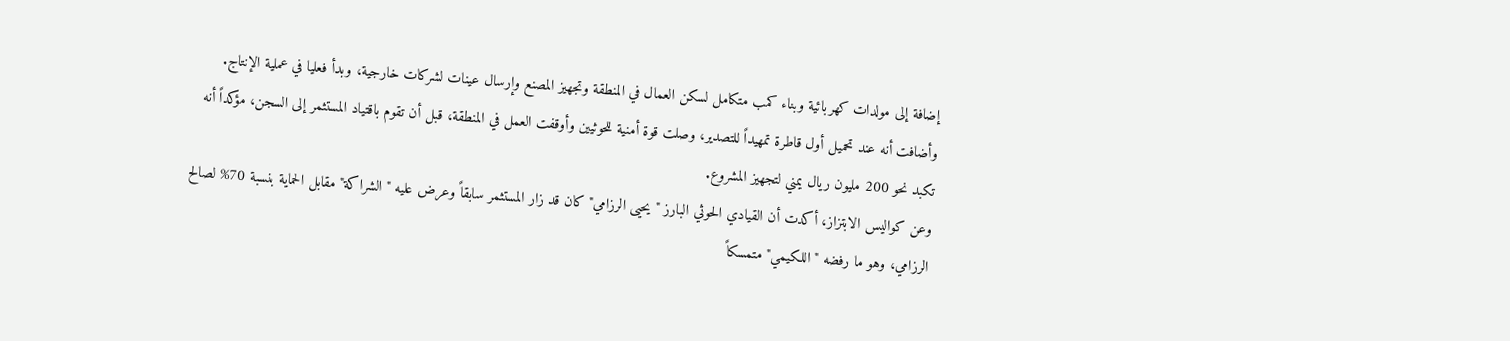إضافة إلى مولدات كهربائية وبناء كمب متكامل لسكن العمال في المنطقة وتجهيز المصنع وإرسال عينات لشركات خارجية، وبدأ فعليا في عملية الإنتاج.
وأضافت أنه عند تحميل أول قاطرة تمهيداً للتصدير، وصلت قوة أمنية للحوثيين وأوقفت العمل في المنطقة، قبل أن تقوم باقتياد المستثمر إلى السجن، مؤكداً أنه تكبد نحو 200 مليون ريال يمني لتجهيز المشروع.
وعن كواليس الابتزاز، أكدت أن القيادي الحوثي البارز "يحيى الرزامي" كان قد زار المستثمر سابقاً وعرض عليه "الشراكة" مقابل الحماية بنسبة 70% لصالح الرزامي، وهو ما رفضه "اللكيمي" متمسكاً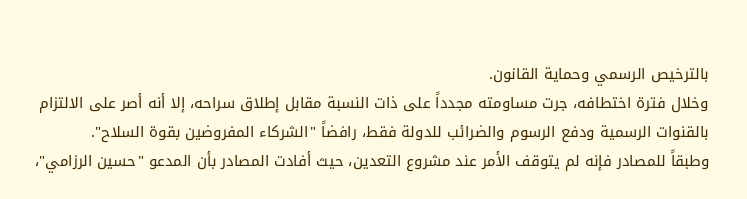بالترخيص الرسمي وحماية القانون.
وخلال فترة اختطافه، جرت مساومته مجدداً على ذات النسبة مقابل إطلاق سراحه، إلا أنه أصر على الالتزام بالقنوات الرسمية ودفع الرسوم والضرائب للدولة فقط، رافضاً "الشركاء المفروضين بقوة السلاح".
وطبقاً للمصادر فإنه لم يتوقف الأمر عند مشروع التعدين، حيث أفادت المصادر بأن المدعو "حسين الرزامي"،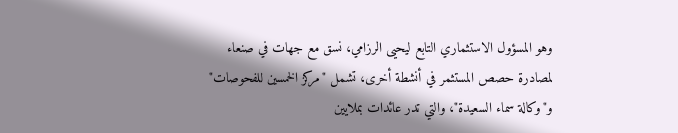وهو المسؤول الاستثماري التابع ليحيى الرزامي، نسق مع جهات في صنعاء لمصادرة حصص المستثمر في أنشطة أخرى، تشمل "مركز الخمسين للفحوصات" و"وكالة سماء السعيدة"، والتي تدر عائدات بملايين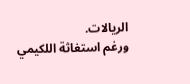الريالات.
ورغم استغاثة اللكيمي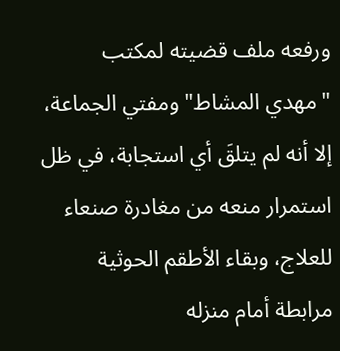ورفعه ملف قضيته لمكتب "مهدي المشاط" ومفتي الجماعة، إلا أنه لم يتلقَ أي استجابة، في ظل استمرار منعه من مغادرة صنعاء للعلاج، وبقاء الأطقم الحوثية مرابطة أمام منزله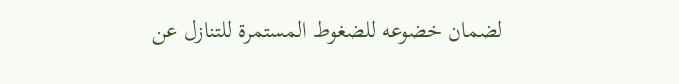لضمان خضوعه للضغوط المستمرة للتنازل عن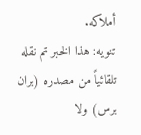أملاكه.
تنويه: هذا الخبر تم نقله تلقائياً من مصدره (بران برس) ولا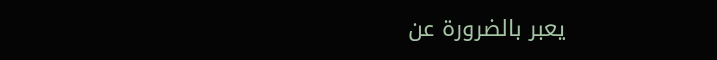يعبر بالضرورة عن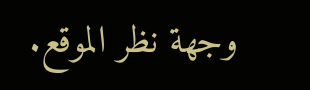وجهة نظر الموقع.